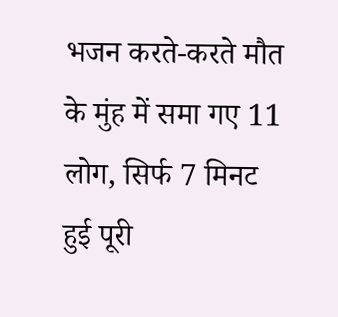भजन करते-करते मौत के मुंह में समा गए 11 लोग, सिर्फ 7 मिनट हुई पूरी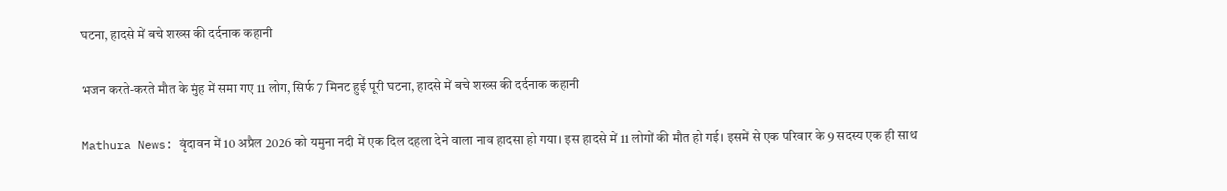घटना, हादसे में बचे शख्स की दर्दनाक कहानी

भजन करते-करते मौत के मुंह में समा गए 11 लोग, सिर्फ 7 मिनट हुई पूरी घटना, हादसे में बचे शख्स की दर्दनाक कहानी

Mathura News: वृंदावन में 10 अप्रैल 2026 को यमुना नदी में एक दिल दहला देने वाला नाव हादसा हो गया। इस हादसे में 11 लोगों की मौत हो गई। इसमें से एक परिवार के 9 सदस्य एक ही साथ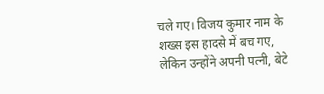चले गए। विजय कुमार नाम के शख्स इस हादसे में बच गए, लेकिन उन्होंने अपनी पत्नी, बेटे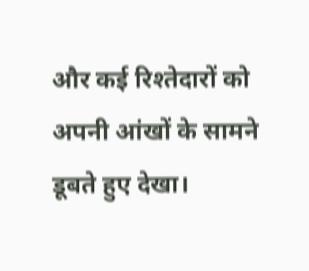और कई रिश्तेदारों को अपनी आंखों के सामने डूबते हुए देखा।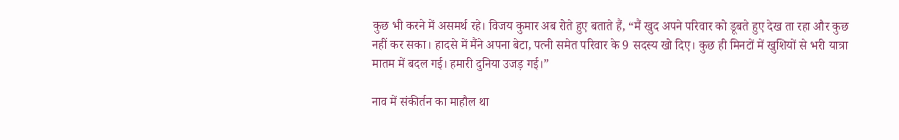कुछ भी करने में असमर्थ रहे। विजय कुमार अब रोते हुए बताते हैं, “मैं खुद अपने परिवार को डूबते हुए देख ता रहा और कुछ नहीं कर सका। हादसे में मैंने अपना बेटा, पत्नी समेत परिवार के 9 सदस्य खो दिए। कुछ ही मिनटों में खुशियों से भरी यात्रा मातम में बदल गई। हमारी दुनिया उजड़ गई।”

नाव में संकीर्तन का माहौल था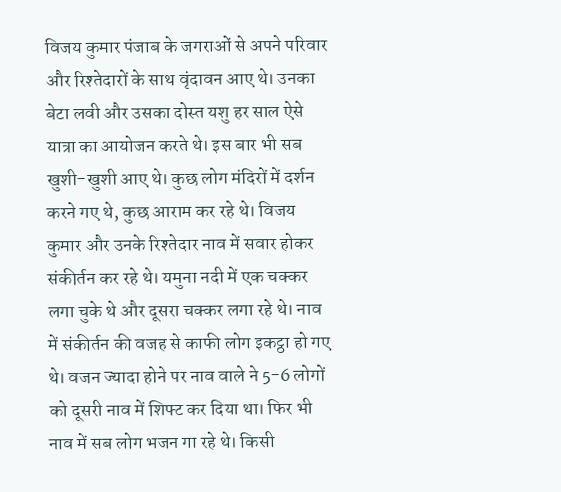विजय कुमार पंजाब के जगराओं से अपने परिवार और रिश्तेदारों के साथ वृंदावन आए थे। उनका बेटा लवी और उसका दोस्त यशु हर साल ऐसे यात्रा का आयोजन करते थे। इस बार भी सब खुशी-खुशी आए थे। कुछ लोग मंदिरों में दर्शन करने गए थे, कुछ आराम कर रहे थे। विजय कुमार और उनके रिश्तेदार नाव में सवार होकर संकीर्तन कर रहे थे। यमुना नदी में एक चक्कर लगा चुके थे और दूसरा चक्कर लगा रहे थे। नाव में संकीर्तन की वजह से काफी लोग इकट्ठा हो गए थे। वजन ज्यादा होने पर नाव वाले ने 5-6 लोगों को दूसरी नाव में शिफ्ट कर दिया था। फिर भी नाव में सब लोग भजन गा रहे थे। किसी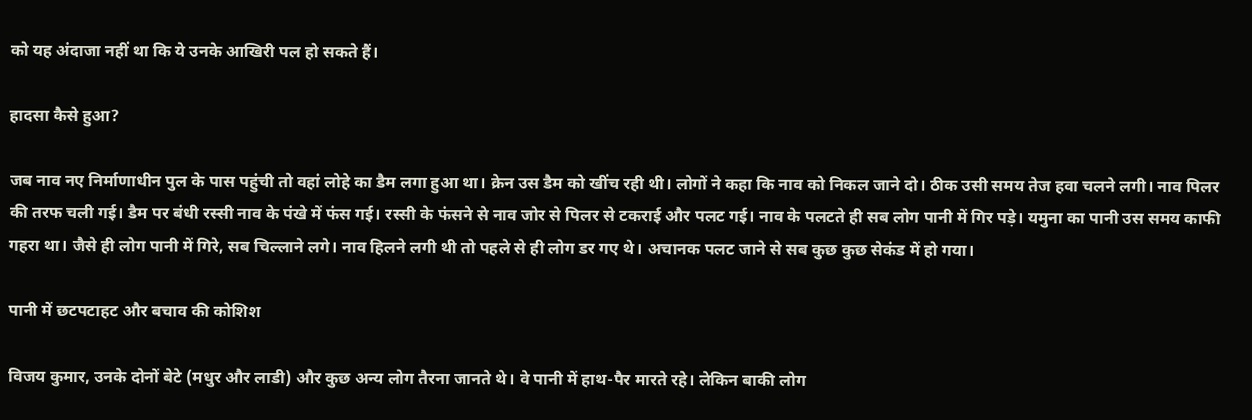को यह अंदाजा नहीं था कि ये उनके आखिरी पल हो सकते हैं।

हादसा कैसे हुआ?

जब नाव नए निर्माणाधीन पुल के पास पहुंची तो वहां लोहे का डैम लगा हुआ था। क्रेन उस डैम को खींच रही थी। लोगों ने कहा कि नाव को निकल जाने दो। ठीक उसी समय तेज हवा चलने लगी। नाव पिलर की तरफ चली गई। डैम पर बंधी रस्सी नाव के पंखे में फंस गई। रस्सी के फंसने से नाव जोर से पिलर से टकराई और पलट गई। नाव के पलटते ही सब लोग पानी में गिर पड़े। यमुना का पानी उस समय काफी गहरा था। जैसे ही लोग पानी में गिरे, सब चिल्लाने लगे। नाव हिलने लगी थी तो पहले से ही लोग डर गए थे। अचानक पलट जाने से सब कुछ कुछ सेकंड में हो गया।

पानी में छटपटाहट और बचाव की कोशिश

विजय कुमार, उनके दोनों बेटे (मधुर और लाडी) और कुछ अन्य लोग तैरना जानते थे। वे पानी में हाथ-पैर मारते रहे। लेकिन बाकी लोग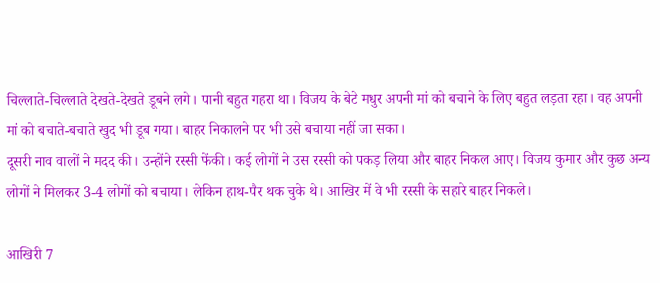चिल्लाते-चिल्लाते देखते-देखते डूबने लगे। पानी बहुत गहरा था। विजय के बेटे मधुर अपनी मां को बचाने के लिए बहुत लड़ता रहा। वह अपनी मां को बचाते-बचाते खुद भी डूब गया। बाहर निकालने पर भी उसे बचाया नहीं जा सका।
दूसरी नाव वालों ने मदद की। उन्होंने रस्सी फेंकी। कई लोगों ने उस रस्सी को पकड़ लिया और बाहर निकल आए। विजय कुमार और कुछ अन्य लोगों ने मिलकर 3-4 लोगों को बचाया। लेकिन हाथ-पैर थक चुके थे। आखिर में वे भी रस्सी के सहारे बाहर निकले।

आखिरी 7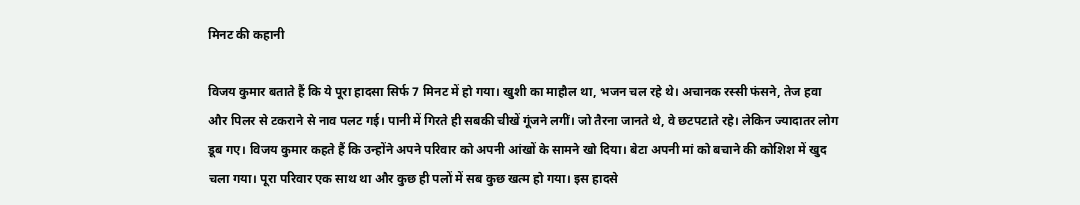मिनट की कहानी

विजय कुमार बताते हैं कि ये पूरा हादसा सिर्फ 7 मिनट में हो गया। खुशी का माहौल था, भजन चल रहे थे। अचानक रस्सी फंसने, तेज हवा और पिलर से टकराने से नाव पलट गई। पानी में गिरते ही सबकी चीखें गूंजने लगीं। जो तैरना जानते थे, वे छटपटाते रहे। लेकिन ज्यादातर लोग डूब गए। विजय कुमार कहते हैं कि उन्होंने अपने परिवार को अपनी आंखों के सामने खो दिया। बेटा अपनी मां को बचाने की कोशिश में खुद चला गया। पूरा परिवार एक साथ था और कुछ ही पलों में सब कुछ खत्म हो गया। इस हादसे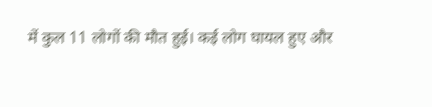में कुल 11 लोगों की मौत हुई। कई लोग घायल हुए और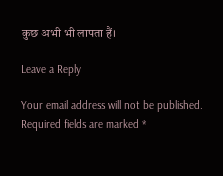कुछ अभी भी लापता हैं।

Leave a Reply

Your email address will not be published. Required fields are marked *